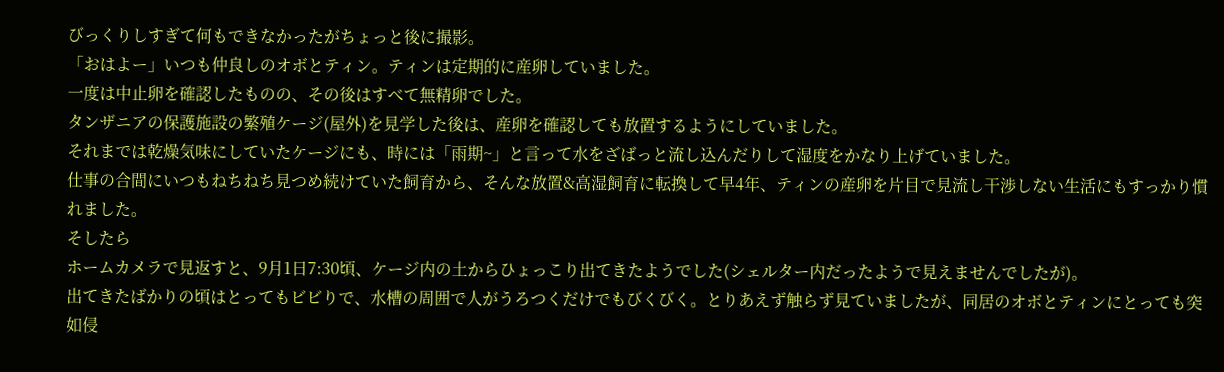びっくりしすぎて何もできなかったがちょっと後に撮影。
「おはよー」いつも仲良しのオボとティン。ティンは定期的に産卵していました。
一度は中止卵を確認したものの、その後はすべて無精卵でした。
タンザニアの保護施設の繁殖ケージ(屋外)を見学した後は、産卵を確認しても放置するようにしていました。
それまでは乾燥気味にしていたケージにも、時には「雨期~」と言って水をざばっと流し込んだりして湿度をかなり上げていました。
仕事の合間にいつもねちねち見つめ続けていた飼育から、そんな放置&高湿飼育に転換して早4年、ティンの産卵を片目で見流し干渉しない生活にもすっかり慣れました。
そしたら
ホームカメラで見返すと、9月1日7:30頃、ケージ内の土からひょっこり出てきたようでした(シェルター内だったようで見えませんでしたが)。
出てきたばかりの頃はとってもビビりで、水槽の周囲で人がうろつくだけでもびくびく。とりあえず触らず見ていましたが、同居のオボとティンにとっても突如侵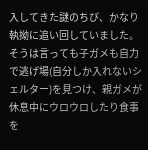入してきた謎のちび、かなり執拗に追い回していました。
そうは言っても子ガメも自力で逃げ場(自分しか入れないシェルター)を見つけ、親ガメが休息中にウロウロしたり食事を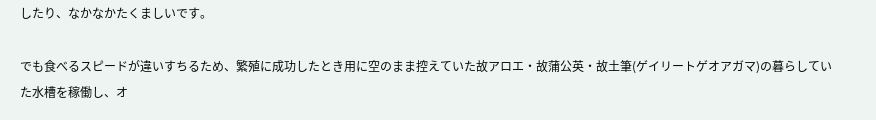したり、なかなかたくましいです。

でも食べるスピードが違いすちるため、繁殖に成功したとき用に空のまま控えていた故アロエ・故蒲公英・故土筆(ゲイリートゲオアガマ)の暮らしていた水槽を稼働し、オ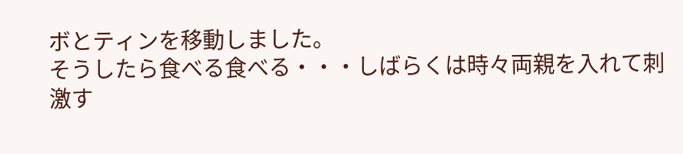ボとティンを移動しました。
そうしたら食べる食べる・・・しばらくは時々両親を入れて刺激す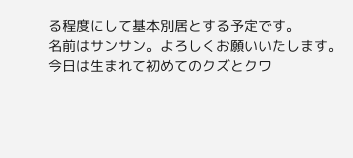る程度にして基本別居とする予定です。
名前はサンサン。よろしくお願いいたします。今日は生まれて初めてのクズとクワ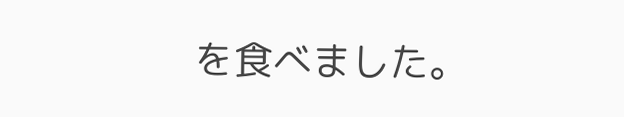を食べました。